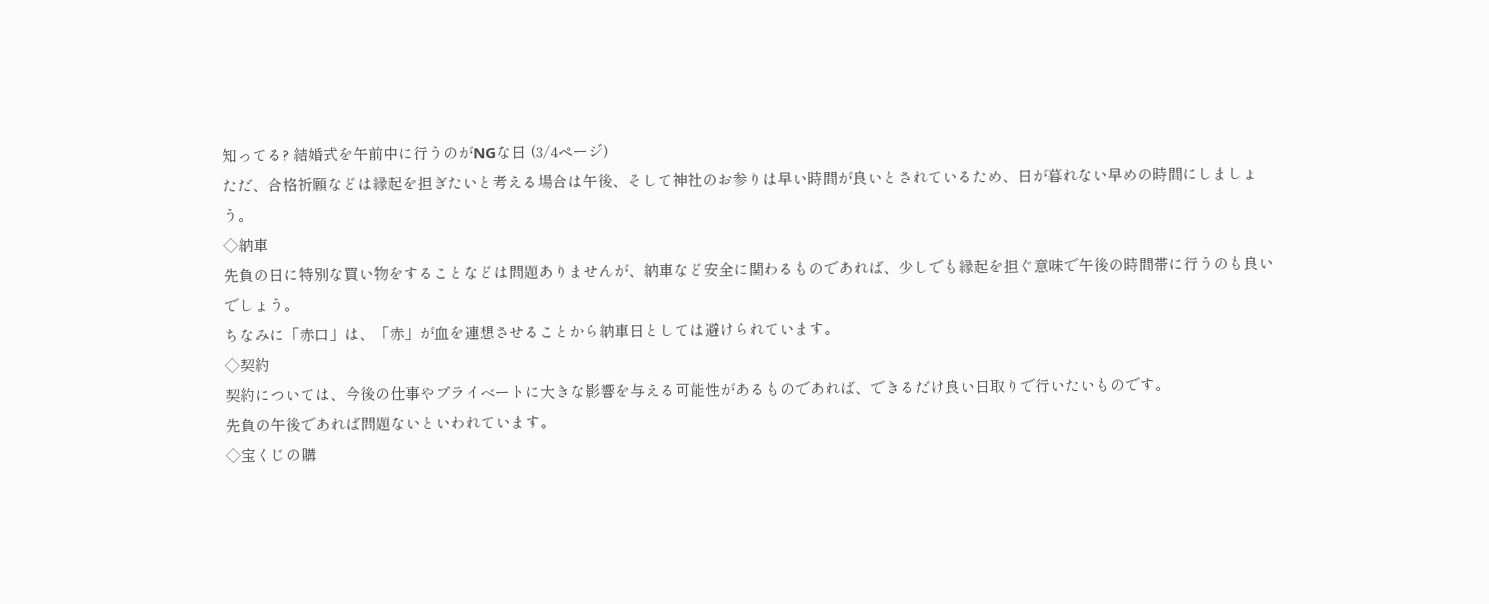知ってる? 結婚式を午前中に行うのがNGな日 (3/4ページ)
ただ、合格祈願などは縁起を担ぎたいと考える場合は午後、そして神社のお参りは早い時間が良いとされているため、日が暮れない早めの時間にしましょう。
◇納車
先負の日に特別な買い物をすることなどは問題ありませんが、納車など安全に関わるものであれば、少しでも縁起を担ぐ意味で午後の時間帯に行うのも良いでしょう。
ちなみに「赤口」は、「赤」が血を連想させることから納車日としては避けられています。
◇契約
契約については、今後の仕事やプライベートに大きな影響を与える可能性があるものであれば、できるだけ良い日取りで行いたいものです。
先負の午後であれば問題ないといわれています。
◇宝くじの購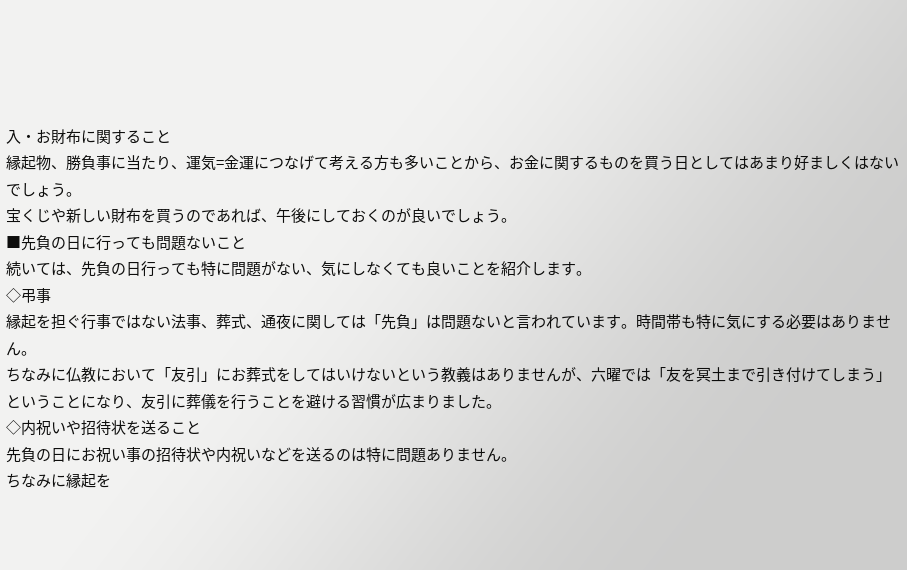入・お財布に関すること
縁起物、勝負事に当たり、運気=金運につなげて考える方も多いことから、お金に関するものを買う日としてはあまり好ましくはないでしょう。
宝くじや新しい財布を買うのであれば、午後にしておくのが良いでしょう。
■先負の日に行っても問題ないこと
続いては、先負の日行っても特に問題がない、気にしなくても良いことを紹介します。
◇弔事
縁起を担ぐ行事ではない法事、葬式、通夜に関しては「先負」は問題ないと言われています。時間帯も特に気にする必要はありません。
ちなみに仏教において「友引」にお葬式をしてはいけないという教義はありませんが、六曜では「友を冥土まで引き付けてしまう」ということになり、友引に葬儀を行うことを避ける習慣が広まりました。
◇内祝いや招待状を送ること
先負の日にお祝い事の招待状や内祝いなどを送るのは特に問題ありません。
ちなみに縁起を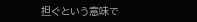担ぐという意味で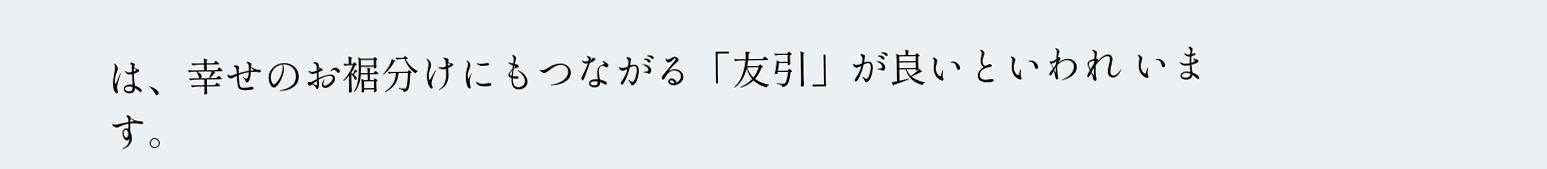は、幸せのお裾分けにもつながる「友引」が良いといわれ います。